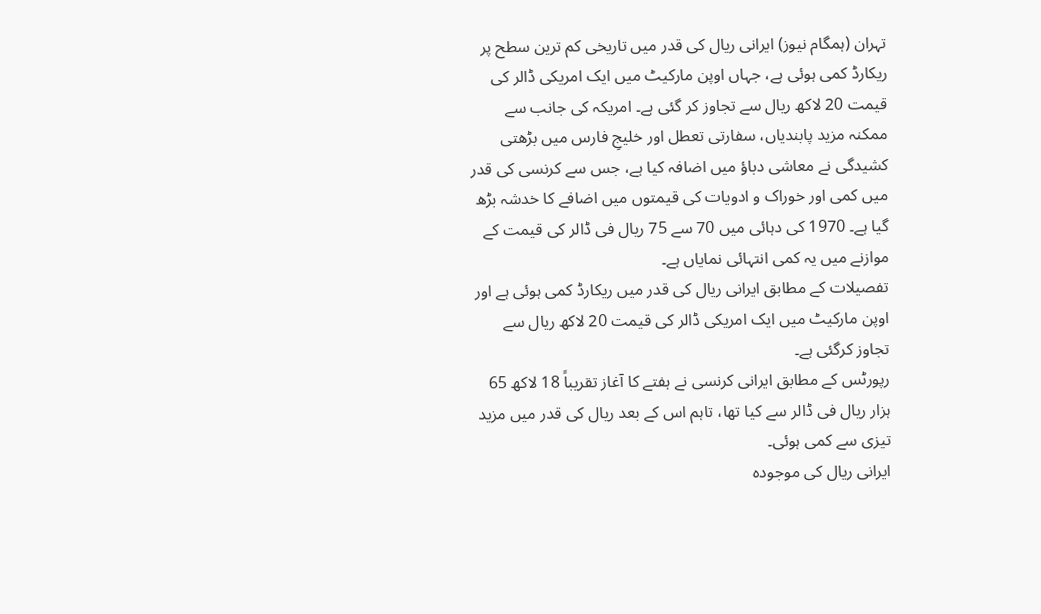تہران (ہمگام نیوز) ایرانی ریال کی قدر میں تاریخی کم ترین سطح پر ریکارڈ کمی ہوئی ہے، جہاں اوپن مارکیٹ میں ایک امریکی ڈالر کی قیمت 20 لاکھ ریال سے تجاوز کر گئی ہے۔ امریکہ کی جانب سے ممکنہ مزید پابندیاں، سفارتی تعطل اور خلیجِ فارس میں بڑھتی کشیدگی نے معاشی دباؤ میں اضافہ کیا ہے، جس سے کرنسی کی قدر میں کمی اور خوراک و ادویات کی قیمتوں میں اضافے کا خدشہ بڑھ گیا ہے۔ 1970 کی دہائی میں 70 سے 75 ریال فی ڈالر کی قیمت کے موازنے میں یہ کمی انتہائی نمایاں ہے۔
تفصیلات کے مطابق ایرانی ریال کی قدر میں ریکارڈ کمی ہوئی ہے اور اوپن مارکیٹ میں ایک امریکی ڈالر کی قیمت 20 لاکھ ریال سے تجاوز کرگئی ہے۔
رپورٹس کے مطابق ایرانی کرنسی نے ہفتے کا آغاز تقریباً 18 لاکھ 65 ہزار ریال فی ڈالر سے کیا تھا، تاہم اس کے بعد ریال کی قدر میں مزید تیزی سے کمی ہوئی۔
ایرانی ریال کی موجودہ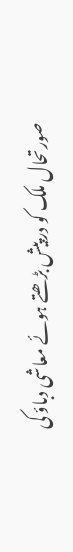صورتحال ملک کو درپیش بڑھتے ہوئے معاشی دباؤ کی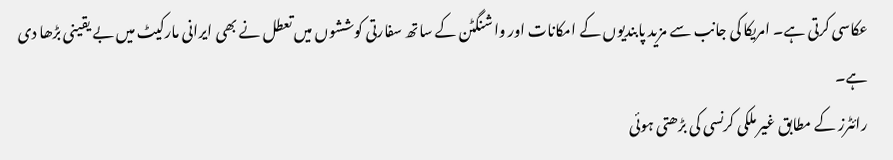عکاسی کرتی ہے۔ امریکا کی جانب سے مزید پابندیوں کے امکانات اور واشنگٹن کے ساتھ سفارتی کوششوں میں تعطل نے بھی ایرانی مارکیٹ میں بے یقینی بڑھا دی ہے۔
رائٹرز کے مطابق غیر ملکی کرنسی کی بڑھتی ہوئی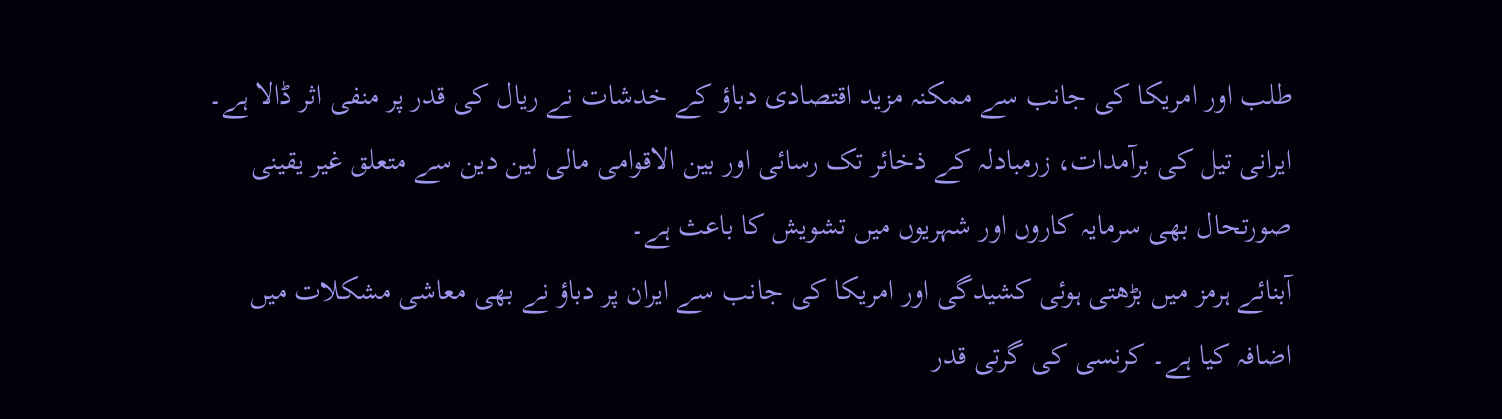طلب اور امریکا کی جانب سے ممکنہ مزید اقتصادی دباؤ کے خدشات نے ریال کی قدر پر منفی اثر ڈالا ہے۔ ایرانی تیل کی برآمدات، زرمبادلہ کے ذخائر تک رسائی اور بین الاقوامی مالی لین دین سے متعلق غیر یقینی صورتحال بھی سرمایہ کاروں اور شہریوں میں تشویش کا باعث ہے۔
آبنائے ہرمز میں بڑھتی ہوئی کشیدگی اور امریکا کی جانب سے ایران پر دباؤ نے بھی معاشی مشکلات میں اضافہ کیا ہے۔ کرنسی کی گرتی قدر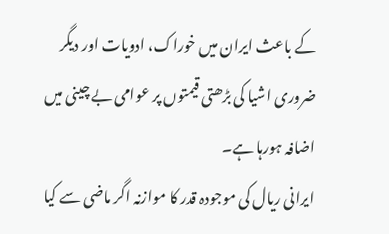کے باعث ایران میں خوراک، ادویات اور دیگر ضروری اشیا کی بڑھتی قیمتوں پر عوامی بے چینی میں اضافہ ہورہا ہے۔
ایرانی ریال کی موجودہ قدر کا موازنہ اگر ماضی سے کیا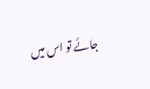جائے تو اس میں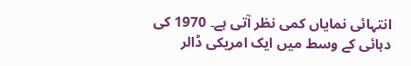انتہائی نمایاں کمی نظر آتی ہے۔ 1970 کی دہائی کے وسط میں ایک امریکی ڈالر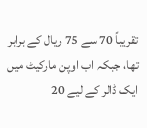تقریباً 70 سے 75 ریال کے برابر تھا، جبکہ اب اوپن مارکیٹ میں ایک ڈالر کے لیے 20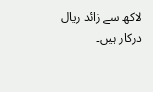لاکھ سے زائد ریال درکار ہیں۔